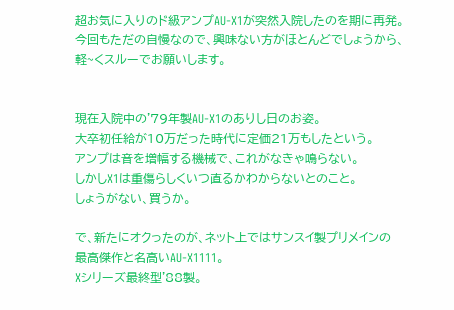超お気に入りのド級アンプAU-X1が突然入院したのを期に再発。
今回もただの自慢なので、興味ない方がほとんどでしょうから、
軽~くスルーでお願いします。


現在入院中の'79年製AU-X1のありし日のお姿。
大卒初任給が10万だった時代に定価21万もしたという。
アンプは音を増幅する機械で、これがなきゃ鳴らない。
しかしX1は重傷らしくいつ直るかわからないとのこと。
しょうがない、買うか。

で、新たにオクったのが、ネット上ではサンスイ製プリメインの
最高傑作と名高いAU-X1111。
Xシリーズ最終型'88製。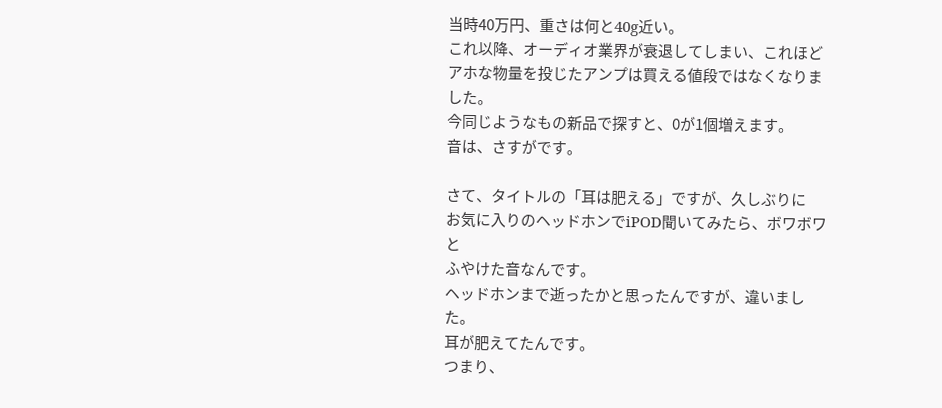当時40万円、重さは何と40g近い。
これ以降、オーディオ業界が衰退してしまい、これほど
アホな物量を投じたアンプは買える値段ではなくなりました。
今同じようなもの新品で探すと、0が1個増えます。
音は、さすがです。

さて、タイトルの「耳は肥える」ですが、久しぶりに
お気に入りのヘッドホンでiPOD聞いてみたら、ボワボワと
ふやけた音なんです。
ヘッドホンまで逝ったかと思ったんですが、違いました。
耳が肥えてたんです。
つまり、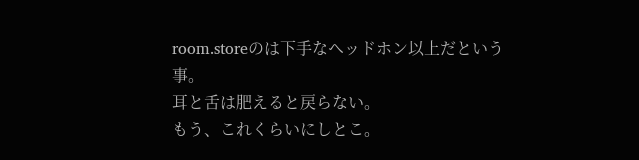room.storeのは下手なヘッドホン以上だという事。
耳と舌は肥えると戻らない。
もう、これくらいにしとこ。